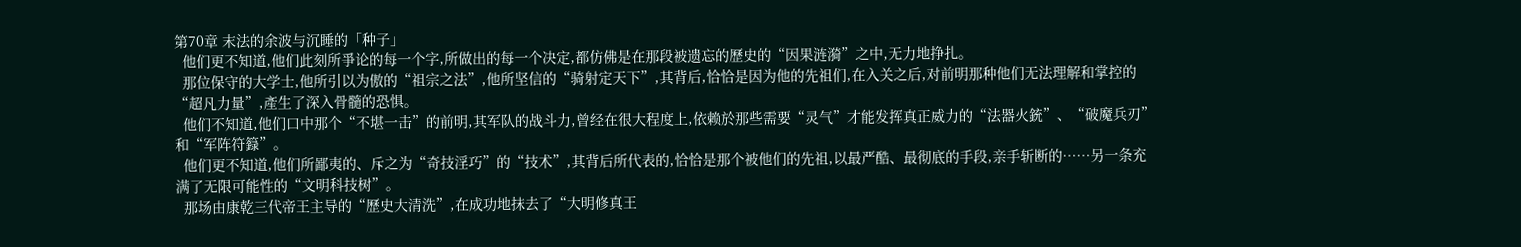第70章 末法的余波与沉睡的「种子」
  他们更不知道,他们此刻所爭论的每一个字,所做出的每一个决定,都仿佛是在那段被遗忘的歷史的“因果涟漪”之中,无力地挣扎。
  那位保守的大学士,他所引以为傲的“祖宗之法”,他所坚信的“骑射定天下”,其背后,恰恰是因为他的先祖们,在入关之后,对前明那种他们无法理解和掌控的“超凡力量”,產生了深入骨髓的恐惧。
  他们不知道,他们口中那个“不堪一击”的前明,其军队的战斗力,曾经在很大程度上,依赖於那些需要“灵气”才能发挥真正威力的“法器火銃”、“破魔兵刃”和“军阵符籙”。
  他们更不知道,他们所鄙夷的、斥之为“奇技淫巧”的“技术”,其背后所代表的,恰恰是那个被他们的先祖,以最严酷、最彻底的手段,亲手斩断的……另一条充满了无限可能性的“文明科技树”。
  那场由康乾三代帝王主导的“歷史大清洗”,在成功地抹去了“大明修真王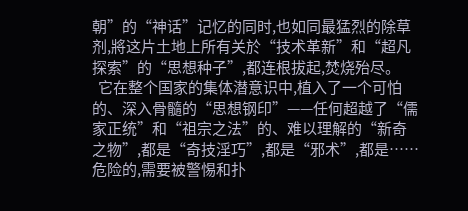朝”的“神话”记忆的同时,也如同最猛烈的除草剂,將这片土地上所有关於“技术革新”和“超凡探索”的“思想种子”,都连根拔起,焚烧殆尽。
  它在整个国家的集体潜意识中,植入了一个可怕的、深入骨髓的“思想钢印”——任何超越了“儒家正统”和“祖宗之法”的、难以理解的“新奇之物”,都是“奇技淫巧”,都是“邪术”,都是……危险的,需要被警惕和扑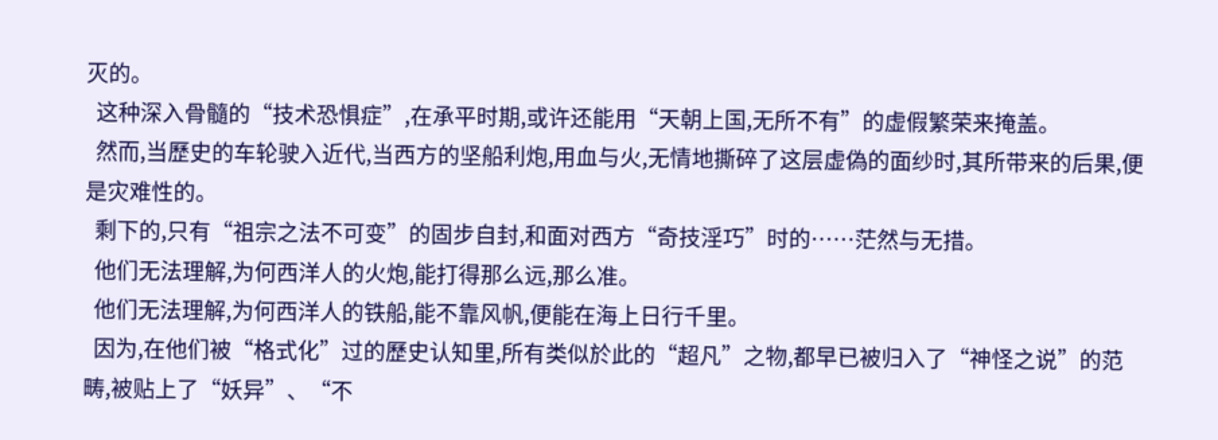灭的。
  这种深入骨髓的“技术恐惧症”,在承平时期,或许还能用“天朝上国,无所不有”的虚假繁荣来掩盖。
  然而,当歷史的车轮驶入近代,当西方的坚船利炮,用血与火,无情地撕碎了这层虚偽的面纱时,其所带来的后果,便是灾难性的。
  剩下的,只有“祖宗之法不可变”的固步自封,和面对西方“奇技淫巧”时的……茫然与无措。
  他们无法理解,为何西洋人的火炮,能打得那么远,那么准。
  他们无法理解,为何西洋人的铁船,能不靠风帆,便能在海上日行千里。
  因为,在他们被“格式化”过的歷史认知里,所有类似於此的“超凡”之物,都早已被归入了“神怪之说”的范畴,被贴上了“妖异”、“不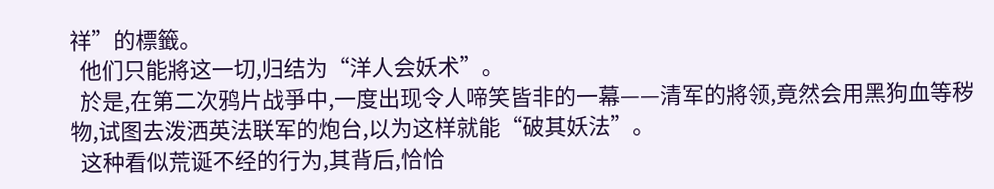祥”的標籤。
  他们只能將这一切,归结为“洋人会妖术”。
  於是,在第二次鸦片战爭中,一度出现令人啼笑皆非的一幕——清军的將领,竟然会用黑狗血等秽物,试图去泼洒英法联军的炮台,以为这样就能“破其妖法”。
  这种看似荒诞不经的行为,其背后,恰恰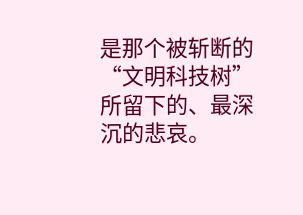是那个被斩断的“文明科技树”所留下的、最深沉的悲哀。